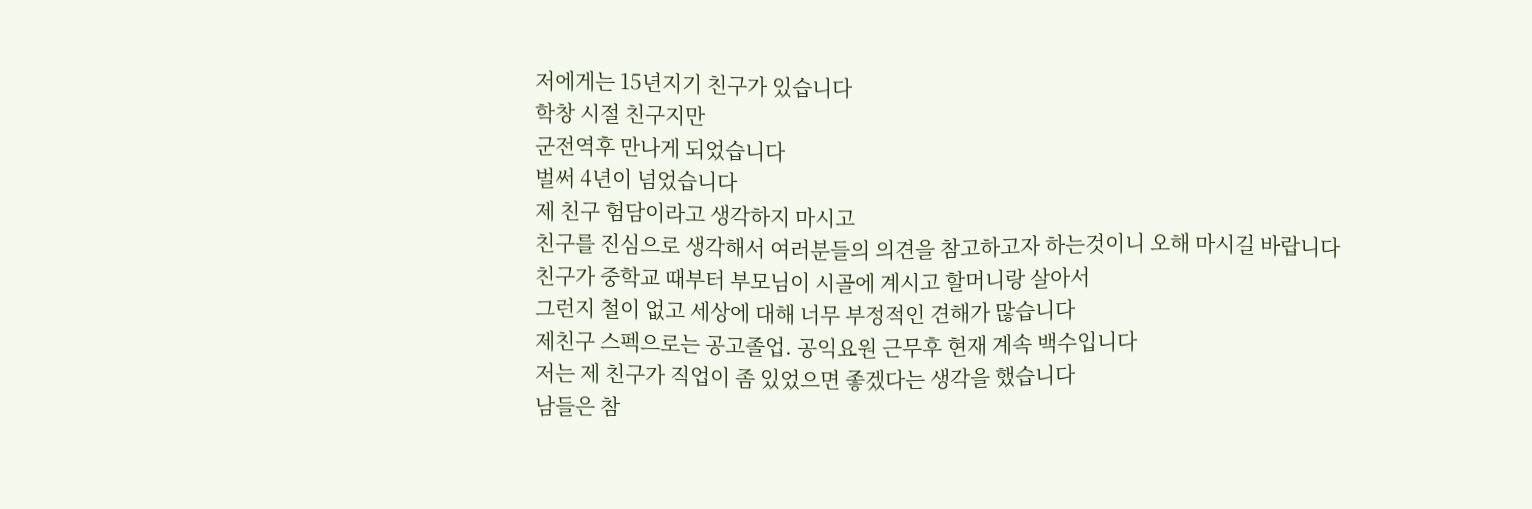저에게는 15년지기 친구가 있습니다
학창 시절 친구지만
군전역후 만나게 되었습니다
벌써 4년이 넘었습니다
제 친구 험담이라고 생각하지 마시고
친구를 진심으로 생각해서 여러분들의 의견을 참고하고자 하는것이니 오해 마시길 바랍니다
친구가 중학교 때부터 부모님이 시골에 계시고 할머니랑 살아서
그런지 철이 없고 세상에 대해 너무 부정적인 견해가 많습니다
제친구 스펙으로는 공고졸업. 공익요원 근무후 현재 계속 백수입니다
저는 제 친구가 직업이 좀 있었으면 좋겠다는 생각을 했습니다
남들은 참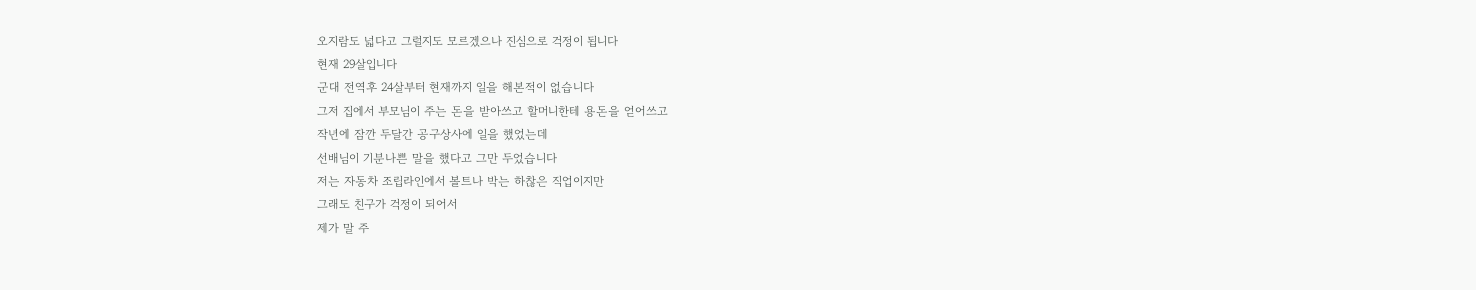오지람도 넓다고 그럴지도 모르겠으나 진심으로 걱정이 됩니다
현재 29살입니다
군대 전역후 24살부터 현재까지 일을 해본적이 없습니다
그저 집에서 부모님이 주는 돈을 받아쓰고 할머니한테 용돈을 얻어쓰고
작년에 잠깐 두달간 공구상사에 일을 했었는데
선배님이 기분나쁜 말을 했다고 그만 두었습니다
저는 자동차 조립라인에서 볼트나 박는 하찮은 직업이지만
그래도 친구가 걱정이 되어서
제가 말 주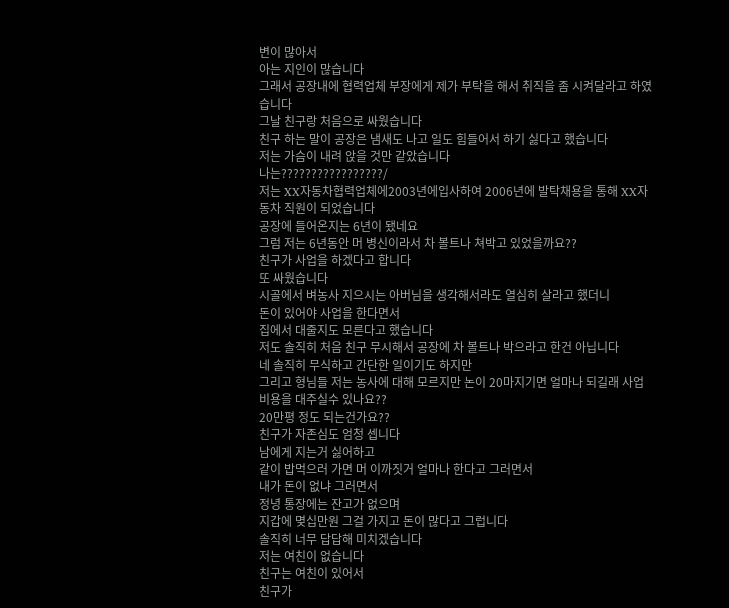변이 많아서
아는 지인이 많습니다
그래서 공장내에 협력업체 부장에게 제가 부탁을 해서 취직을 좀 시켜달라고 하였습니다
그날 친구랑 처음으로 싸웠습니다
친구 하는 말이 공장은 냄새도 나고 일도 힘들어서 하기 싫다고 했습니다
저는 가슴이 내려 앉을 것만 같았습니다
나는?????????????????/
저는 XX자동차협력업체에2003년에입사하여 2006년에 발탁채용을 통해 XX자동차 직원이 되었습니다
공장에 들어온지는 6년이 됐네요
그럼 저는 6년동안 머 병신이라서 차 볼트나 쳐박고 있었을까요??
친구가 사업을 하겠다고 합니다
또 싸웠습니다
시골에서 벼농사 지으시는 아버님을 생각해서라도 열심히 살라고 했더니
돈이 있어야 사업을 한다면서
집에서 대줄지도 모른다고 했습니다
저도 솔직히 처음 친구 무시해서 공장에 차 볼트나 박으라고 한건 아닙니다
네 솔직히 무식하고 간단한 일이기도 하지만
그리고 형님들 저는 농사에 대해 모르지만 논이 20마지기면 얼마나 되길래 사업비용을 대주실수 있나요??
20만평 정도 되는건가요??
친구가 자존심도 엄청 셉니다
남에게 지는거 싫어하고
같이 밥먹으러 가면 머 이까짓거 얼마나 한다고 그러면서
내가 돈이 없냐 그러면서
정녕 통장에는 잔고가 없으며
지갑에 몆십만원 그걸 가지고 돈이 많다고 그럽니다
솔직히 너무 답답해 미치겠습니다
저는 여친이 없습니다
친구는 여친이 있어서
친구가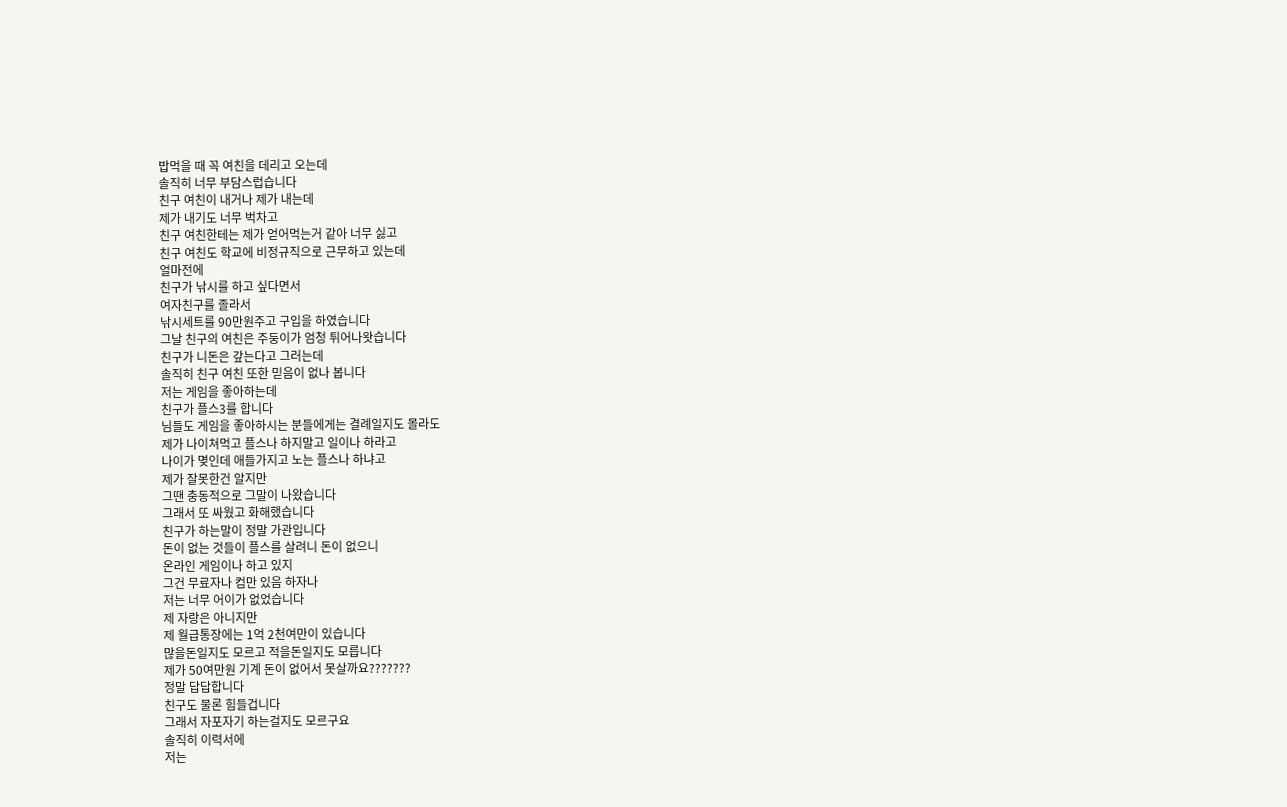밥먹을 때 꼭 여친을 데리고 오는데
솔직히 너무 부담스럽습니다
친구 여친이 내거나 제가 내는데
제가 내기도 너무 벅차고
친구 여친한테는 제가 얻어먹는거 같아 너무 싫고
친구 여친도 학교에 비정규직으로 근무하고 있는데
얼마전에
친구가 낚시를 하고 싶다면서
여자친구를 졸라서
낚시세트를 90만원주고 구입을 하였습니다
그날 친구의 여친은 주둥이가 엄청 튀어나왓습니다
친구가 니돈은 갚는다고 그러는데
솔직히 친구 여친 또한 믿음이 없나 봅니다
저는 게임을 좋아하는데
친구가 플스3를 합니다
님들도 게임을 좋아하시는 분들에게는 결례일지도 몰라도
제가 나이쳐먹고 플스나 하지말고 일이나 하라고
나이가 몆인데 애들가지고 노는 플스나 하냐고
제가 잘못한건 알지만
그땐 충동적으로 그말이 나왔습니다
그래서 또 싸웠고 화해했습니다
친구가 하는말이 정말 가관입니다
돈이 없는 것들이 플스를 살려니 돈이 없으니
온라인 게임이나 하고 있지
그건 무료자나 컴만 있음 하자나
저는 너무 어이가 없었습니다
제 자랑은 아니지만
제 월급통장에는 1억 2천여만이 있습니다
많을돈일지도 모르고 적을돈일지도 모릅니다
제가 50여만원 기계 돈이 없어서 못살까요???????
정말 답답합니다
친구도 물론 힘들겁니다
그래서 자포자기 하는걸지도 모르구요
솔직히 이력서에
저는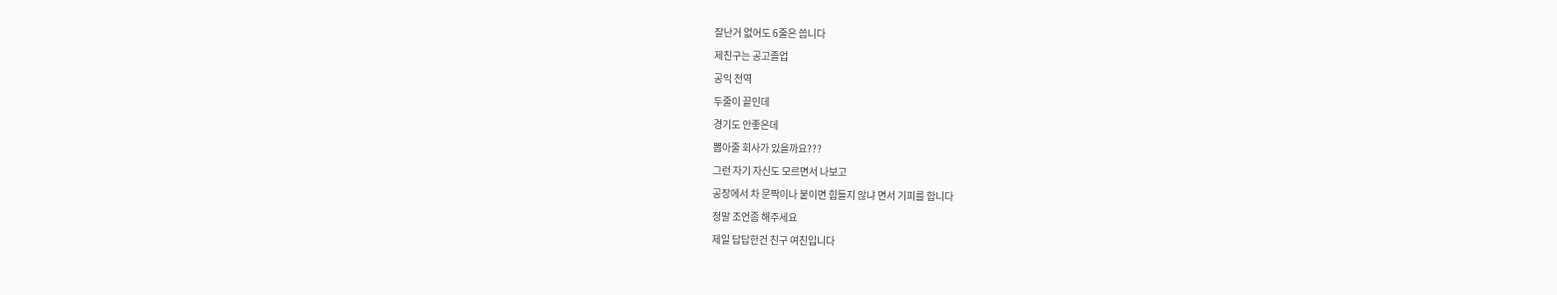잘난거 없어도 6줄은 씁니다
제친구는 공고졸업
공익 전역
두줄이 끝인데
경기도 안좋은데
뽑아줄 회사가 있을까요???
그런 자기 자신도 모르면서 나보고
공장에서 차 문짝이나 붙이면 힘들지 않냐 면서 기피를 합니다
정말 조언좀 해주세요
제일 답답한건 친구 여친입니다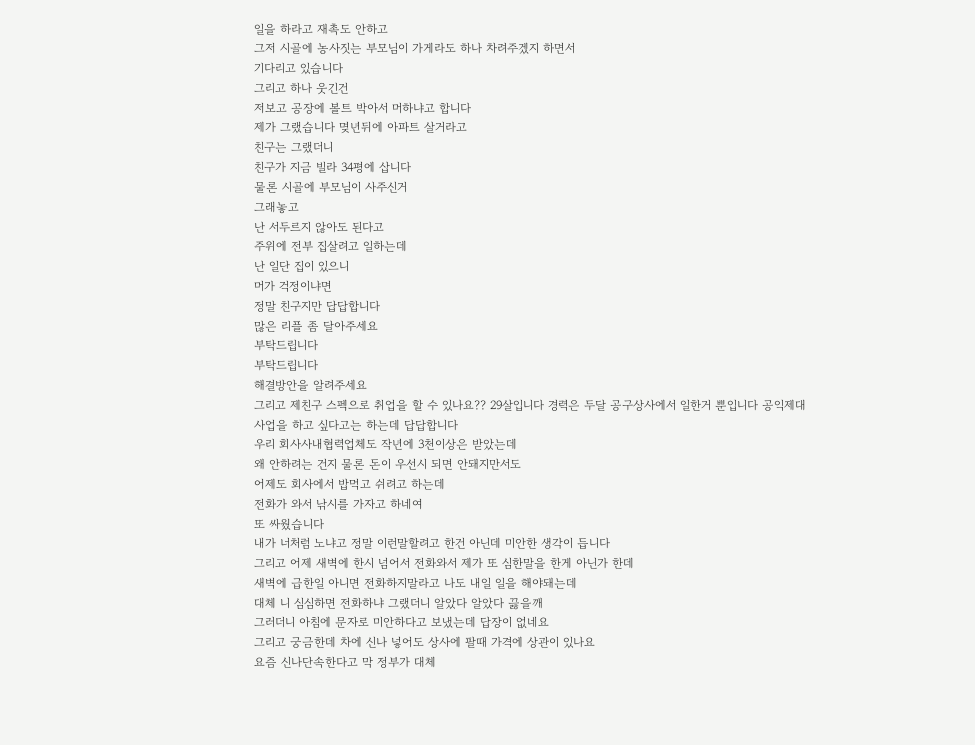일을 하라고 재촉도 안하고
그저 시골에 농사짓는 부모님이 가게라도 하나 차려주겠지 하면서
기다리고 있습니다
그리고 하나 웃긴건
저보고 공장에 볼트 박아서 머하냐고 합니다
제가 그랬습니다 몆년뒤에 아파트 살거라고
친구는 그랬더니
친구가 지금 빌라 34평에 삽니다
물론 시골에 부모님이 사주신거
그래놓고
난 서두르지 않아도 된다고
주위에 전부 집살려고 일하는데
난 일단 집이 있으니
머가 걱정이냐면
정말 친구지만 답답합니다
많은 리플 좀 달아주세요
부탁드립니다
부탁드립니다
해결방안을 알려주세요
그리고 제친구 스펙으로 취업을 할 수 있나요?? 29살입니다 경력은 두달 공구상사에서 일한거 뿐입니다 공익제대
사업을 하고 싶다고는 하는데 답답합니다
우리 회사사내협력업체도 작년에 3천이상은 받았는데
왜 안하려는 건지 물론 돈이 우선시 되면 안돼지만서도
어제도 회사에서 밥먹고 쉬려고 하는데
전화가 와서 낚시를 가자고 하네여
또 싸웠습니다
내가 너처럼 노냐고 정말 이런말할려고 한건 아닌데 미안한 생각이 듭니다
그리고 어제 새벽에 한시 넘어서 전화와서 제가 또 심한말을 한게 아닌가 한데
새벽에 급한일 아니면 전화하지말라고 나도 내일 일을 해야돼는데
대체 니 심심하면 전화하냐 그랬더니 알았다 알았다 끓을깨
그러더니 아침에 문자로 미안하다고 보냈는데 답장이 없네요
그리고 궁금한데 차에 신나 넣어도 상사에 팔때 가격에 상관이 있나요
요즘 신나단속한다고 막 정부가 대체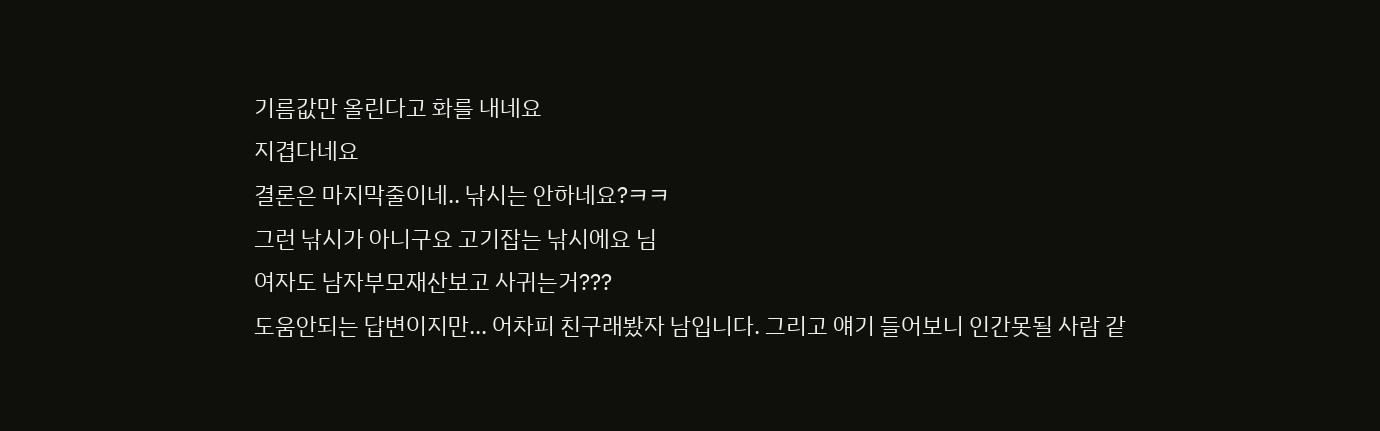기름값만 올린다고 화를 내네요
지겹다네요
결론은 마지막줄이네.. 낚시는 안하네요?ㅋㅋ
그런 낚시가 아니구요 고기잡는 낚시에요 님
여자도 남자부모재산보고 사귀는거???
도움안되는 답변이지만... 어차피 친구래봤자 남입니다. 그리고 얘기 들어보니 인간못될 사람 같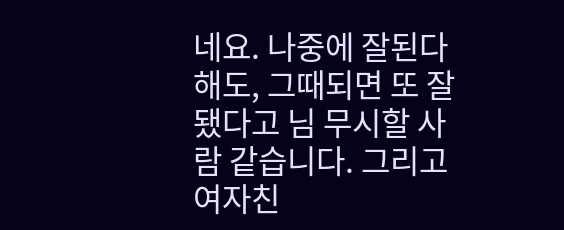네요. 나중에 잘된다 해도, 그때되면 또 잘됐다고 님 무시할 사람 같습니다. 그리고 여자친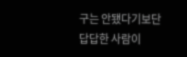구는 안됐다기보단 답답한 사람이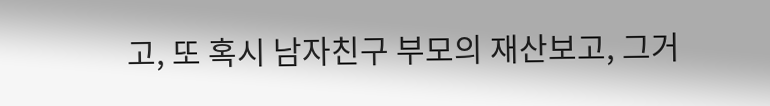고, 또 혹시 남자친구 부모의 재산보고, 그거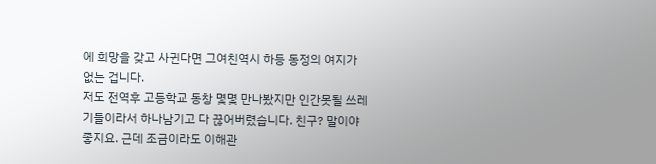에 희망을 갖고 사귄다면 그여친역시 하등 동정의 여지가 없는 겁니다.
저도 전역후 고등학교 동창 몇몇 만나봤지만 인간못될 쓰레기들이라서 하나남기고 다 끊어버렸습니다. 친구? 말이야 좋지요. 근데 조금이라도 이해관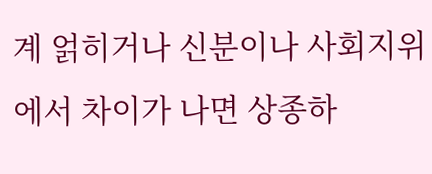계 얽히거나 신분이나 사회지위에서 차이가 나면 상종하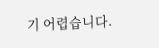기 어렵습니다.